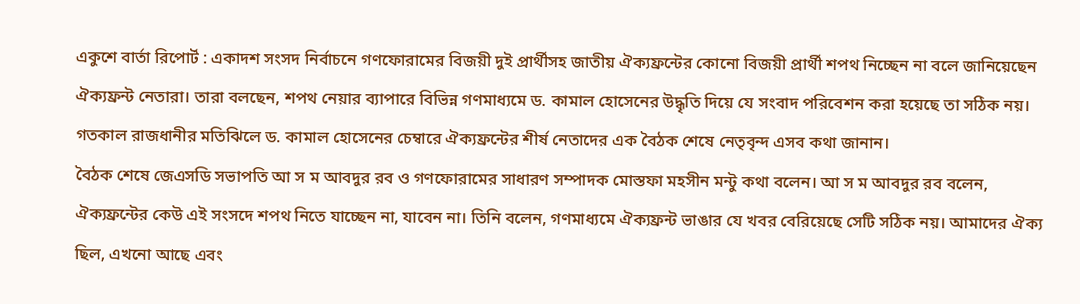একুশে বার্তা রিপোর্ট : একাদশ সংসদ নির্বাচনে গণফোরামের বিজয়ী দুই প্রার্থীসহ জাতীয় ঐক্যফ্রন্টের কোনো বিজয়ী প্রার্থী শপথ নিচ্ছেন না বলে জানিয়েছেন ঐক্যফ্রন্ট নেতারা। তারা বলছেন, শপথ নেয়ার ব্যাপারে বিভিন্ন গণমাধ্যমে ড. কামাল হোসেনের উদ্ধৃতি দিয়ে যে সংবাদ পরিবেশন করা হয়েছে তা সঠিক নয়। গতকাল রাজধানীর মতিঝিলে ড. কামাল হোসেনের চেম্বারে ঐক্যফ্রন্টের শীর্ষ নেতাদের এক বৈঠক শেষে নেতৃবৃন্দ এসব কথা জানান।
বৈঠক শেষে জেএসডি সভাপতি আ স ম আবদুর রব ও গণফোরামের সাধারণ সম্পাদক মোস্তফা মহসীন মন্টু কথা বলেন। আ স ম আবদুর রব বলেন, ঐক্যফ্রন্টের কেউ এই সংসদে শপথ নিতে যাচ্ছেন না, যাবেন না। তিনি বলেন, গণমাধ্যমে ঐক্যফ্রন্ট ভাঙার যে খবর বেরিয়েছে সেটি সঠিক নয়। আমাদের ঐক্য ছিল, এখনো আছে এবং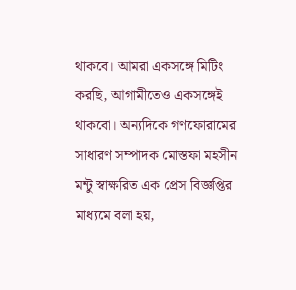থাকবে। আমরা একসঙ্গে মিটিং করছি, আগামীতেও একসঙ্গেই থাকবো। অন্যদিকে গণফোরামের সাধারণ সম্পাদক মোস্তফা মহসীন মন্টু স্বাক্ষরিত এক প্রেস বিজ্ঞপ্তির মাধ্যমে বলা হয়,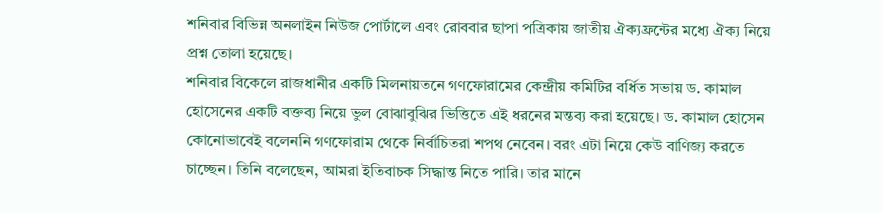শনিবার বিভিন্ন অনলাইন নিউজ পোর্টালে এবং রোববার ছাপা পত্রিকায় জাতীয় ঐক্যফ্রন্টের মধ্যে ঐক্য নিয়ে প্রশ্ন তোলা হয়েছে।
শনিবার বিকেলে রাজধানীর একটি মিলনায়তনে গণফোরামের কেন্দ্রীয় কমিটির বর্ধিত সভায় ড. কামাল হোসেনের একটি বক্তব্য নিয়ে ভুল বোঝাবুঝির ভিত্তিতে এই ধরনের মন্তব্য করা হয়েছে। ড. কামাল হোসেন কোনোভাবেই বলেননি গণফোরাম থেকে নির্বাচিতরা শপথ নেবেন। বরং এটা নিয়ে কেউ বাণিজ্য করতে চাচ্ছেন। তিনি বলেছেন, আমরা ইতিবাচক সিদ্ধান্ত নিতে পারি। তার মানে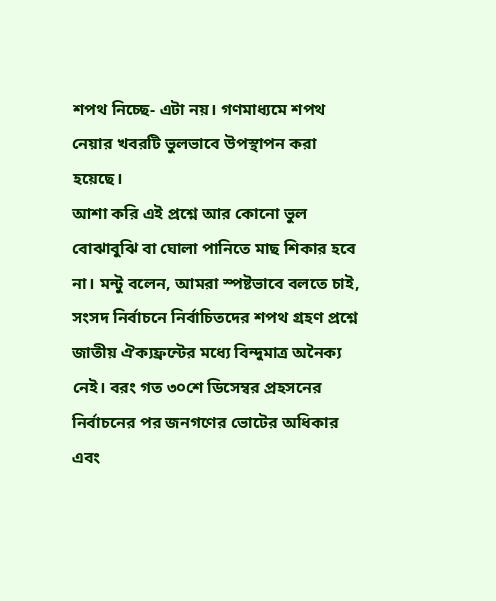শপথ নিচ্ছে- এটা নয়। গণমাধ্যমে শপথ নেয়ার খবরটি ভুলভাবে উপস্থাপন করা হয়েছে।
আশা করি এই প্রশ্নে আর কোনো ভুল বোঝাবুঝি বা ঘোলা পানিতে মাছ শিকার হবে না। মন্টু বলেন, আমরা স্পষ্টভাবে বলতে চাই, সংসদ নির্বাচনে নির্বাচিতদের শপথ গ্রহণ প্রশ্নে জাতীয় ঐক্যফ্রন্টের মধ্যে বিন্দুমাত্র অনৈক্য নেই। বরং গত ৩০শে ডিসেম্বর প্রহসনের নির্বাচনের পর জনগণের ভোটের অধিকার এবং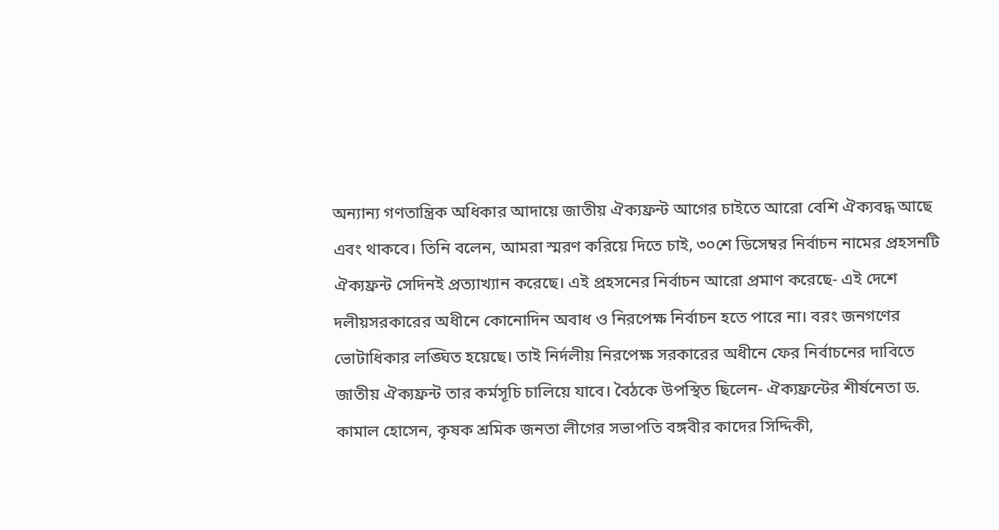অন্যান্য গণতান্ত্রিক অধিকার আদায়ে জাতীয় ঐক্যফ্রন্ট আগের চাইতে আরো বেশি ঐক্যবদ্ধ আছে এবং থাকবে। তিনি বলেন, আমরা স্মরণ করিয়ে দিতে চাই, ৩০শে ডিসেম্বর নির্বাচন নামের প্রহসনটি ঐক্যফ্রন্ট সেদিনই প্রত্যাখ্যান করেছে। এই প্রহসনের নির্বাচন আরো প্রমাণ করেছে- এই দেশে দলীয়সরকারের অধীনে কোনোদিন অবাধ ও নিরপেক্ষ নির্বাচন হতে পারে না। বরং জনগণের ভোটাধিকার লঙ্ঘিত হয়েছে। তাই নির্দলীয় নিরপেক্ষ সরকারের অধীনে ফের নির্বাচনের দাবিতে জাতীয় ঐক্যফ্রন্ট তার কর্মসূচি চালিয়ে যাবে। বৈঠকে উপস্থিত ছিলেন- ঐক্যফ্রন্টের শীর্ষনেতা ড. কামাল হোসেন, কৃষক শ্রমিক জনতা লীগের সভাপতি বঙ্গবীর কাদের সিদ্দিকী,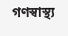গণস্বাস্থ্য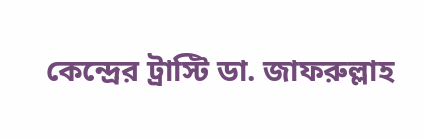কেন্দ্রের ট্রাস্টি ডা. জাফরুল্লাহ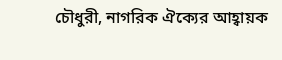চৌধুরী, নাগরিক ঐক্যের আহ্বায়ক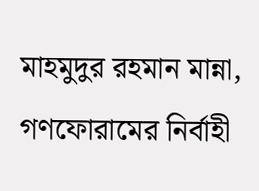মাহমুদুর রহমান মান্না, গণফোরামের নির্বাহী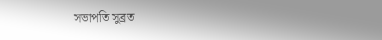সভাপতি সুব্রত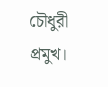চৌধুরী প্রমুখ।